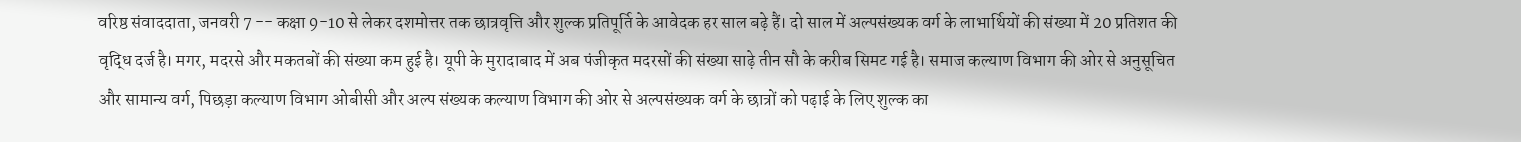वरिष्ठ संवाददाता, जनवरी 7 -- कक्षा 9-10 से लेकर दशमोत्तर तक छात्रवृत्ति और शुल्क प्रतिपूर्ति के आवेदक हर साल बढ़े हैं। दो साल में अल्पसंख्यक वर्ग के लाभार्थियों की संख्या में 20 प्रतिशत की वृद्धि दर्ज है। मगर, मदरसे और मकतबों की संख्या कम हुई है। यूपी के मुरादाबाद में अब पंजीकृत मदरसों की संख्या साढ़े तीन सौ के करीब सिमट गई है। समाज कल्याण विभाग की ओर से अनुसूचित और सामान्य वर्ग, पिछड़ा कल्याण विभाग ओबीसी और अल्प संख्यक कल्याण विभाग की ओर से अल्पसंख्यक वर्ग के छात्रों को पढ़ाई के लिए शुल्क का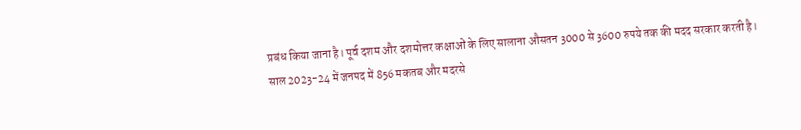प्रबंध किया जाना है। पूर्व दशम और दशमोत्तर कक्षाओं के लिए सालाना औसतन 3000 से 3600 रुपये तक की मदद सरकार करती है। साल 2023-24 में जनपद में 856 मकतब और मदरसे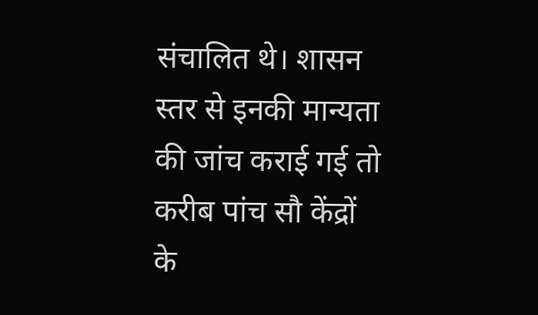संचालित थे। शासन स्तर से इनकी मान्यता की जांच कराई गई तो करीब पांच सौ केंद्रों के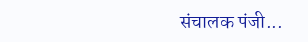संचालक पंजी...